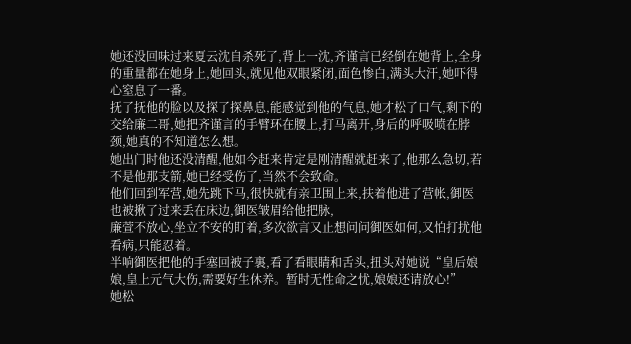她还没回味过来夏云沈自杀死了,背上一沈,齐谨言已经倒在她背上,全身的重量都在她身上,她回头,就见他双眼紧闭,面色惨白,满头大汗,她吓得心窒息了一番。
抚了抚他的脸以及探了探鼻息,能感觉到他的气息,她才松了口气,剩下的交给廉二哥,她把齐谨言的手臂环在腰上,打马离开,身后的呼吸喷在脖颈,她真的不知道怎么想。
她出门时他还没清醒,他如今赶来肯定是刚清醒就赶来了,他那么急切,若不是他那支箭,她已经受伤了,当然不会致命。
他们回到军营,她先跳下马,很快就有亲卫围上来,扶着他进了营帐,御医也被揪了过来丢在床边,御医皱眉给他把脉,
廉萱不放心,坐立不安的盯着,多次欲言又止想问问御医如何,又怕打扰他看病,只能忍着。
半响御医把他的手塞回被子裏,看了看眼睛和舌头,扭头对她说“皇后娘娘,皇上元气大伤,需要好生休养。暂时无性命之忧,娘娘还请放心!”
她松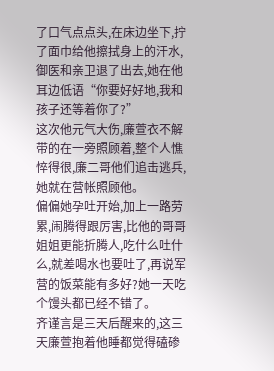了口气点点头,在床边坐下,拧了面巾给他擦拭身上的汗水,御医和亲卫退了出去,她在他耳边低语“你要好好地,我和孩子还等着你了?”
这次他元气大伤,廉萱衣不解带的在一旁照顾着,整个人憔悴得很,廉二哥他们追击逃兵,她就在营帐照顾他。
偏偏她孕吐开始,加上一路劳累,闹腾得跟厉害,比他的哥哥姐姐更能折腾人,吃什么吐什么,就差喝水也要吐了,再说军营的饭菜能有多好?她一天吃个馒头都已经不错了。
齐谨言是三天后醒来的,这三天廉萱抱着他睡都觉得磕碜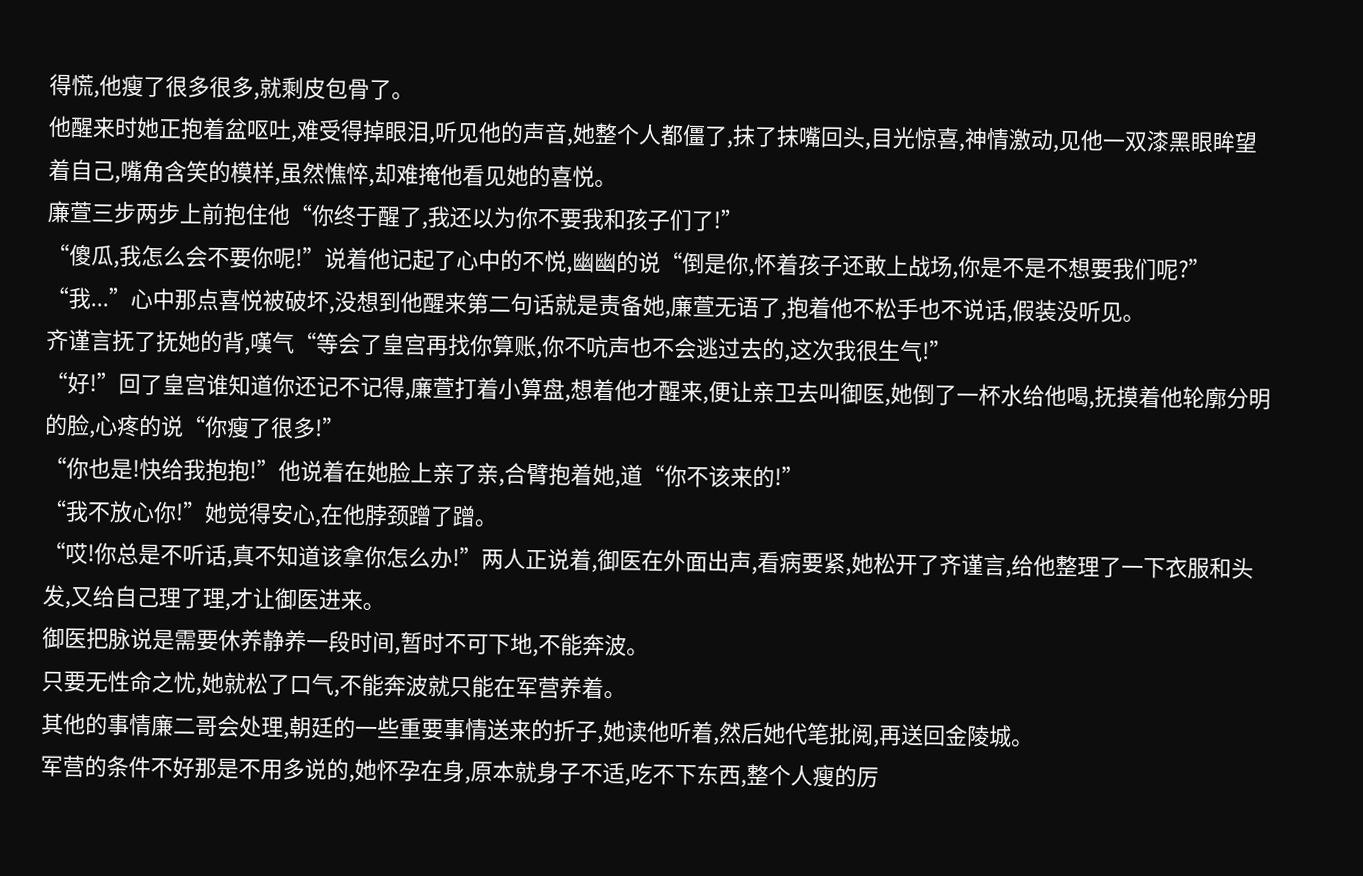得慌,他瘦了很多很多,就剩皮包骨了。
他醒来时她正抱着盆呕吐,难受得掉眼泪,听见他的声音,她整个人都僵了,抹了抹嘴回头,目光惊喜,神情激动,见他一双漆黑眼眸望着自己,嘴角含笑的模样,虽然憔悴,却难掩他看见她的喜悦。
廉萱三步两步上前抱住他“你终于醒了,我还以为你不要我和孩子们了!”
“傻瓜,我怎么会不要你呢!”说着他记起了心中的不悦,幽幽的说“倒是你,怀着孩子还敢上战场,你是不是不想要我们呢?”
“我...”心中那点喜悦被破坏,没想到他醒来第二句话就是责备她,廉萱无语了,抱着他不松手也不说话,假装没听见。
齐谨言抚了抚她的背,嘆气“等会了皇宫再找你算账,你不吭声也不会逃过去的,这次我很生气!”
“好!”回了皇宫谁知道你还记不记得,廉萱打着小算盘,想着他才醒来,便让亲卫去叫御医,她倒了一杯水给他喝,抚摸着他轮廓分明的脸,心疼的说“你瘦了很多!”
“你也是!快给我抱抱!”他说着在她脸上亲了亲,合臂抱着她,道“你不该来的!”
“我不放心你!”她觉得安心,在他脖颈蹭了蹭。
“哎!你总是不听话,真不知道该拿你怎么办!”两人正说着,御医在外面出声,看病要紧,她松开了齐谨言,给他整理了一下衣服和头发,又给自己理了理,才让御医进来。
御医把脉说是需要休养静养一段时间,暂时不可下地,不能奔波。
只要无性命之忧,她就松了口气,不能奔波就只能在军营养着。
其他的事情廉二哥会处理,朝廷的一些重要事情送来的折子,她读他听着,然后她代笔批阅,再送回金陵城。
军营的条件不好那是不用多说的,她怀孕在身,原本就身子不适,吃不下东西,整个人瘦的厉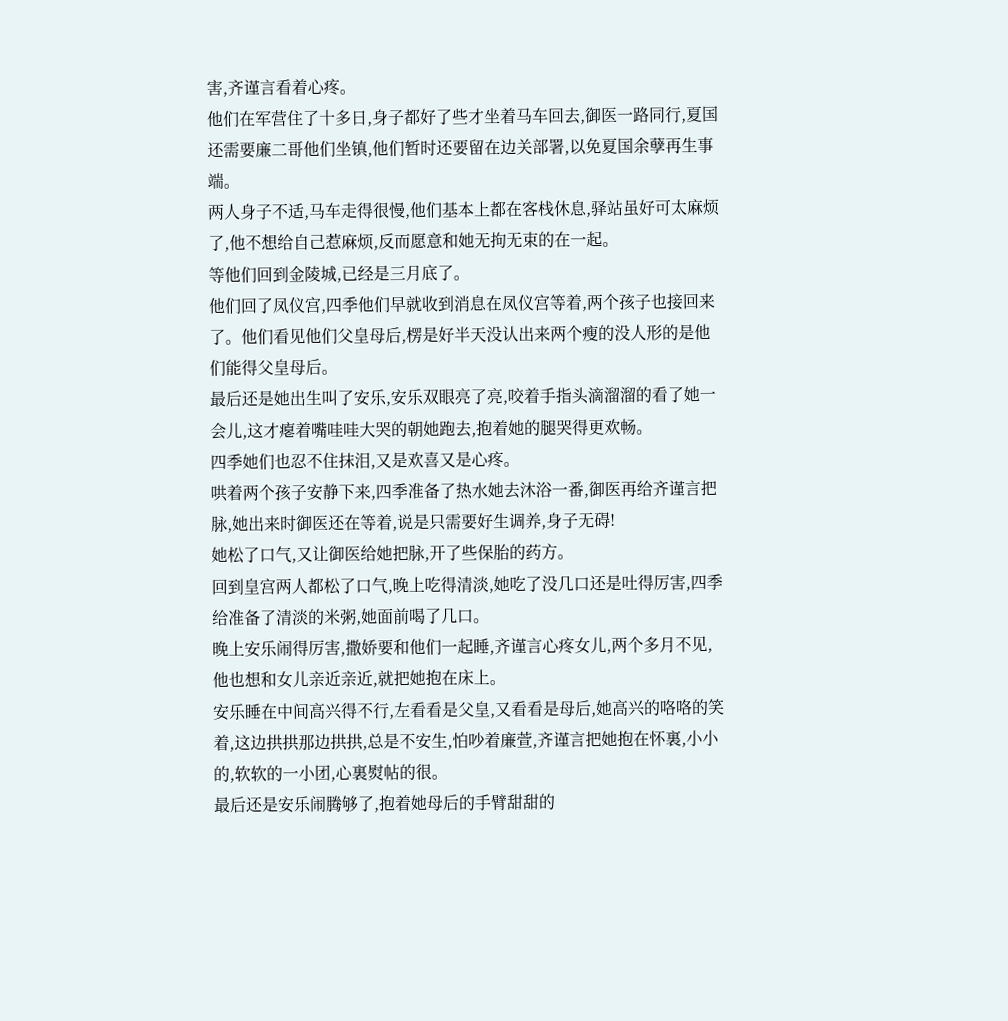害,齐谨言看着心疼。
他们在军营住了十多日,身子都好了些才坐着马车回去,御医一路同行,夏国还需要廉二哥他们坐镇,他们暂时还要留在边关部署,以免夏国余孽再生事端。
两人身子不适,马车走得很慢,他们基本上都在客栈休息,驿站虽好可太麻烦了,他不想给自己惹麻烦,反而愿意和她无拘无束的在一起。
等他们回到金陵城,已经是三月底了。
他们回了凤仪宫,四季他们早就收到消息在凤仪宫等着,两个孩子也接回来了。他们看见他们父皇母后,楞是好半天没认出来两个瘦的没人形的是他们能得父皇母后。
最后还是她出生叫了安乐,安乐双眼亮了亮,咬着手指头滴溜溜的看了她一会儿,这才瘪着嘴哇哇大哭的朝她跑去,抱着她的腿哭得更欢畅。
四季她们也忍不住抹泪,又是欢喜又是心疼。
哄着两个孩子安静下来,四季准备了热水她去沐浴一番,御医再给齐谨言把脉,她出来时御医还在等着,说是只需要好生调养,身子无碍!
她松了口气,又让御医给她把脉,开了些保胎的药方。
回到皇宫两人都松了口气,晚上吃得清淡,她吃了没几口还是吐得厉害,四季给准备了清淡的米粥,她面前喝了几口。
晚上安乐闹得厉害,撒娇要和他们一起睡,齐谨言心疼女儿,两个多月不见,他也想和女儿亲近亲近,就把她抱在床上。
安乐睡在中间高兴得不行,左看看是父皇,又看看是母后,她高兴的咯咯的笑着,这边拱拱那边拱拱,总是不安生,怕吵着廉萱,齐谨言把她抱在怀裏,小小的,软软的一小团,心裏熨帖的很。
最后还是安乐闹腾够了,抱着她母后的手臂甜甜的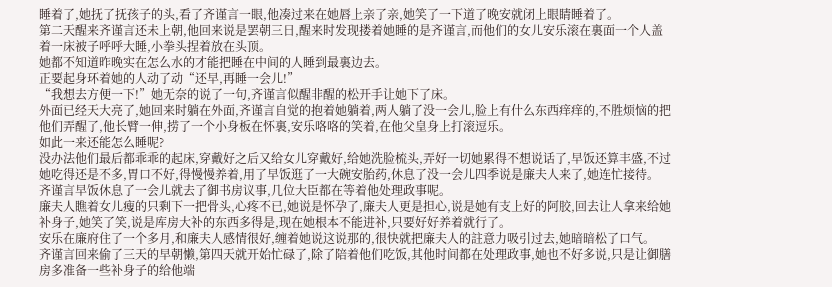睡着了,她抚了抚孩子的头,看了齐谨言一眼,他凑过来在她唇上亲了亲,她笑了一下道了晚安就闭上眼睛睡着了。
第二天醒来齐谨言还未上朝,他回来说是罢朝三日,醒来时发现搂着她睡的是齐谨言,而他们的女儿安乐滚在裏面一个人盖着一床被子呼呼大睡,小拳头捏着放在头顶。
她都不知道昨晚实在怎么水的才能把睡在中间的人睡到最裏边去。
正要起身环着她的人动了动“还早,再睡一会儿!”
“我想去方便一下!”她无奈的说了一句,齐谨言似醒非醒的松开手让她下了床。
外面已经天大亮了,她回来时躺在外面,齐谨言自觉的抱着她躺着,两人躺了没一会儿,脸上有什么东西痒痒的,不胜烦恼的把他们弄醒了,他长臂一伸,捞了一个小身板在怀裏,安乐咯咯的笑着,在他父皇身上打滚逗乐。
如此一来还能怎么睡呢?
没办法他们最后都乖乖的起床,穿戴好之后又给女儿穿戴好,给她洗脸梳头,弄好一切她累得不想说话了,早饭还算丰盛,不过她吃得还是不多,胃口不好,得慢慢养着,用了早饭逛了一大碗安胎药,休息了没一会儿四季说是廉夫人来了,她连忙接待。
齐谨言早饭休息了一会儿就去了御书房议事,几位大臣都在等着他处理政事呢。
廉夫人瞧着女儿瘦的只剩下一把骨头,心疼不已,她说是怀孕了,廉夫人更是担心,说是她有支上好的阿胶,回去让人拿来给她补身子,她笑了笑,说是库房大补的东西多得是,现在她根本不能进补,只要好好养着就行了。
安乐在廉府住了一个多月,和廉夫人感情很好,缠着她说这说那的,很快就把廉夫人的註意力吸引过去,她暗暗松了口气。
齐谨言回来偷了三天的早朝懒,第四天就开始忙碌了,除了陪着他们吃饭,其他时间都在处理政事,她也不好多说,只是让御膳房多准备一些补身子的给他端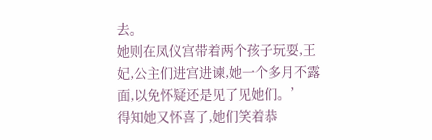去。
她则在凤仪宫带着两个孩子玩耍,王妃,公主们进宫进谏,她一个多月不露面,以免怀疑还是见了见她们。’
得知她又怀喜了,她们笑着恭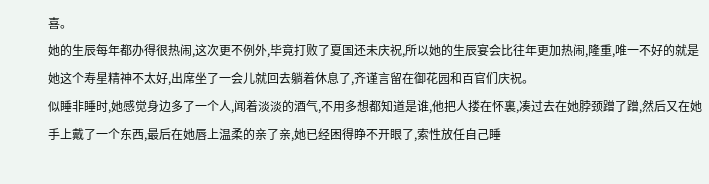喜。
她的生辰每年都办得很热闹,这次更不例外,毕竟打败了夏国还未庆祝,所以她的生辰宴会比往年更加热闹,隆重,唯一不好的就是她这个寿星精神不太好,出席坐了一会儿就回去躺着休息了,齐谨言留在御花园和百官们庆祝。
似睡非睡时,她感觉身边多了一个人,闻着淡淡的酒气,不用多想都知道是谁,他把人搂在怀裏,凑过去在她脖颈蹭了蹭,然后又在她手上戴了一个东西,最后在她唇上温柔的亲了亲,她已经困得睁不开眼了,索性放任自己睡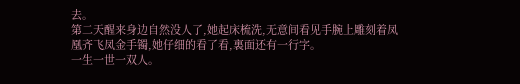去。
第二天醒来身边自然没人了,她起床梳洗,无意间看见手腕上雕刻着凤凰齐飞凤金手镯,她仔细的看了看,裏面还有一行字。
一生一世一双人。